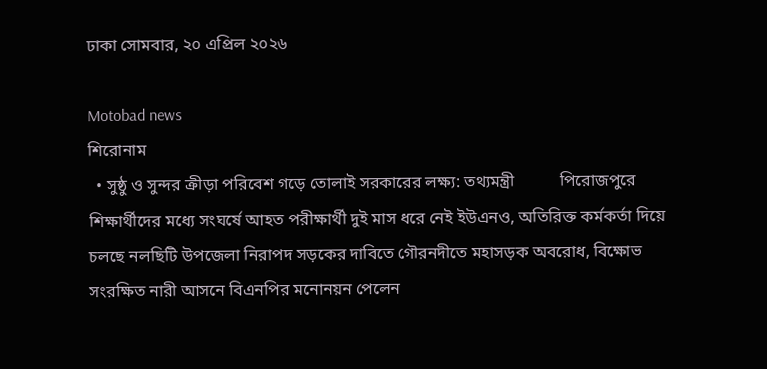ঢাকা সোমবার, ২০ এপ্রিল ২০২৬

Motobad news
শিরোনাম
  • সুষ্ঠু ও সুন্দর ক্রীড়া পরিবেশ গড়ে তোলাই সরকারের লক্ষ্য: তথ্যমন্ত্রী           পিরোজপুরে শিক্ষার্থীদের মধ্যে সংঘর্ষে আহত পরীক্ষার্থী দুই মাস ধরে নেই ইউএনও, অতিরিক্ত কর্মকর্তা দিয়ে চলছে নলছিটি উপজেলা নিরাপদ সড়কের দাবিতে গৌরনদীতে মহাসড়ক অবরোধ, বিক্ষোভ সংরক্ষিত নারী আসনে বিএনপির মনোনয়ন পেলেন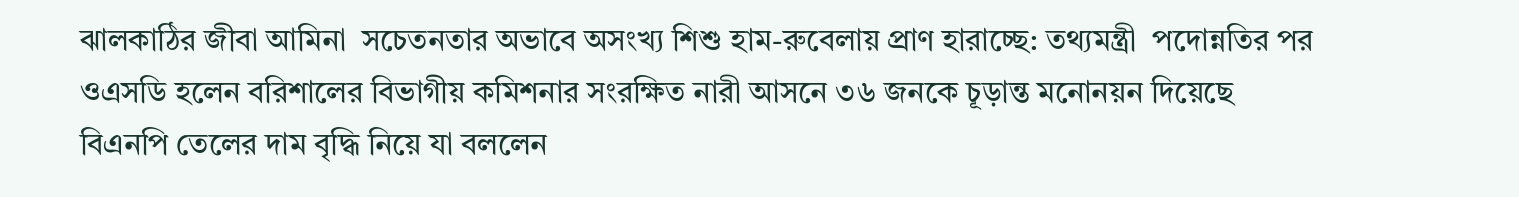ঝালকাঠির জীবা আমিনা  সচেতনতার অভাবে অসংখ্য শিশু হাম-রুবেলায় প্রাণ হারাচ্ছে: তথ্যমন্ত্রী  পদোন্নতির পর ওএসডি হলেন বরিশালের বিভাগীয় কমিশনার সংরক্ষিত নারী আসনে ৩৬ জনকে চূড়ান্ত মনোনয়ন দিয়েছে বিএনপি তেলের দাম বৃদ্ধি নিয়ে যা বললেন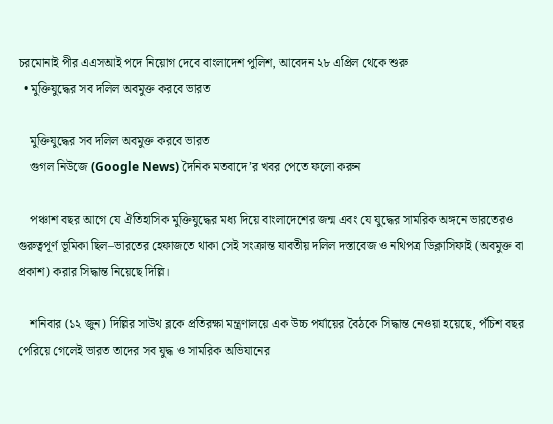চরমোনাই পীর এএসআই পদে নিয়োগ দেবে বাংলাদেশ পুলিশ, আবেদন ২৮ এপ্রিল থেকে শুরু
  • মুক্তিযুদ্ধের সব দলিল অবমুক্ত করবে ভারত

    মুক্তিযুদ্ধের সব দলিল অবমুক্ত করবে ভারত
    গুগল নিউজে (Google News) দৈনিক মতবাদে’র খবর পেতে ফলো করুন

    পঞ্চাশ বছর আগে যে ঐতিহাসিক মুক্তিযুদ্ধের মধ্য দিয়ে বাংলাদেশের জন্ম এবং যে যুদ্ধের সামরিক অঙ্গনে ভারতেরও গুরুত্বপূর্ণ ভূমিকা ছিল–ভারতের হেফাজতে থাকা সেই সংক্রান্ত যাবতীয় দলিল দস্তাবেজ ও নথিপত্র ডিক্লাসিফাই (অবমুক্ত বা প্রকাশ) করার সিদ্ধান্ত নিয়েছে দিল্লি।

    শনিবার (১২ জুন) দিল্লির সাউথ ব্লকে প্রতিরক্ষা মন্ত্রণালয়ে এক উচ্চ পর্যায়ের বৈঠকে সিদ্ধান্ত নেওয়া হয়েছে, পঁচিশ বছর পেরিয়ে গেলেই ভারত তাদের সব যুদ্ধ ও সামরিক অভিযানের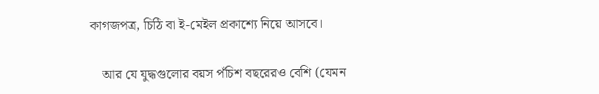কাগজপত্র, চিঠি বা ই-মেইল প্রকাশ্যে নিয়ে আসবে।

    আর যে যুদ্ধগুলোর বয়স পঁচিশ বছরেরও বেশি (যেমন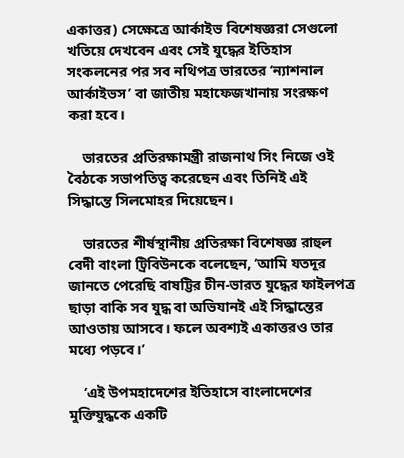একাত্তর) সেক্ষেত্রে আর্কাইভ বিশেষজ্ঞরা সেগুলো খতিয়ে দেখবেন এবং সেই যুদ্ধের ইতিহাস সংকলনের পর সব নথিপত্র ভারতের ‘ন্যাশনাল আর্কাইভস’ বা জাতীয় মহাফেজখানায় সংরক্ষণ করা হবে।

    ভারতের প্রতিরক্ষামন্ত্রী রাজনাথ সিং নিজে ওই বৈঠকে সভাপতিত্ব করেছেন এবং তিনিই এই সিদ্ধান্তে সিলমোহর দিয়েছেন।

    ভারতের শীর্ষস্থানীয় প্রতিরক্ষা বিশেষজ্ঞ রাহুল বেদী বাংলা ট্রিবিউনকে বলেছেন, ‘আমি যতদূর জানতে পেরেছি বাষট্টির চীন-ভারত যুদ্ধের ফাইলপত্র ছাড়া বাকি সব যুদ্ধ বা অভিযানই এই সিদ্ধান্তের আওতায় আসবে। ফলে অবশ্যই একাত্তরও তার মধ্যে পড়বে।’

    ‘এই উপমহাদেশের ইতিহাসে বাংলাদেশের মুক্তিযুদ্ধকে একটি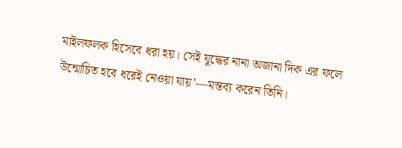মাইলফলক হিসেবে ধরা হয়। সেই যুদ্ধের নানা অজানা দিক এর ফলে উন্মোচিত হবে ধরেই নেওয়া যায়’—মন্তব্য করেন তিনি।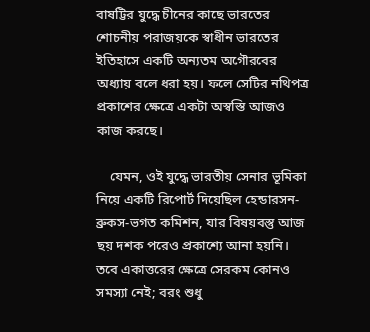বাষট্টির যুদ্ধে চীনের কাছে ভারতের শোচনীয় পরাজয়কে স্বাধীন ভারতের ইতিহাসে একটি অন্যতম অগৌরবের অধ্যায় বলে ধরা হয়। ফলে সেটির নথিপত্র প্রকাশের ক্ষেত্রে একটা অস্বস্তি আজও কাজ করছে।

    যেমন, ওই যুদ্ধে ভারতীয় সেনার ভূমিকা নিয়ে একটি রিপোর্ট দিয়েছিল হেন্ডারসন-ব্রুকস-ভগত কমিশন, যার বিষয়বস্তু আজ ছয় দশক পরেও প্রকাশ্যে আনা হয়নি। তবে একাত্তরের ক্ষেত্রে সেরকম কোনও সমস্যা নেই; বরং শুধু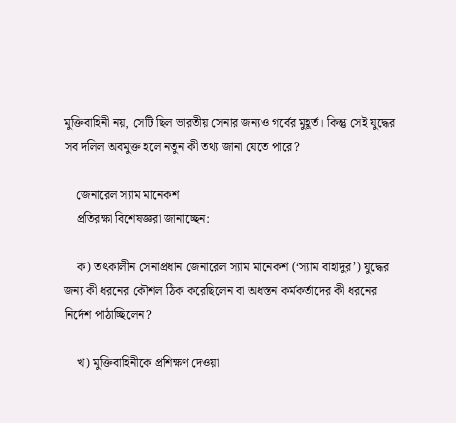মুক্তিবাহিনী নয়, সেটি ছিল ভারতীয় সেনার জন্যও গর্বের মুহূর্ত। কিন্তু সেই যুদ্ধের সব দলিল অবমুক্ত হলে নতুন কী তথ্য জানা যেতে পারে?

    জেনারেল স্যাম মানেকশ
    প্রতিরক্ষা বিশেষজ্ঞরা জানাচ্ছেন:

    ক) তৎকালীন সেনাপ্রধান জেনারেল স্যাম মানেকশ (‘স্যাম বাহাদুর’) যুদ্ধের জন্য কী ধরনের কৌশল ঠিক করেছিলেন বা অধস্তন কর্মকর্তাদের কী ধরনের নির্দেশ পাঠাচ্ছিলেন?

    খ) মুক্তিবাহিনীকে প্রশিক্ষণ দেওয়া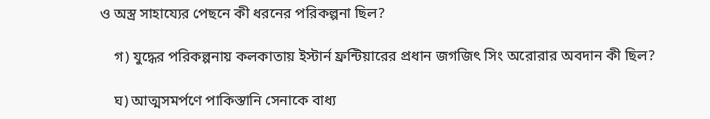ও অস্ত্র সাহায্যের পেছনে কী ধরনের পরিকল্পনা ছিল?

    গ) যুদ্ধের পরিকল্পনায় কলকাতায় ইস্টার্ন ফ্রন্টিয়ারের প্রধান জগজিৎ সিং অরোরার অবদান কী ছিল?

    ঘ) আত্মসমর্পণে পাকিস্তানি সেনাকে বাধ্য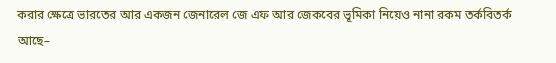করার ক্ষেত্রে ভারতের আর একজন জেনারেল জে এফ আর জেকবের ভূমিকা নিয়েও নানা রকম তর্কবিতর্ক আছে–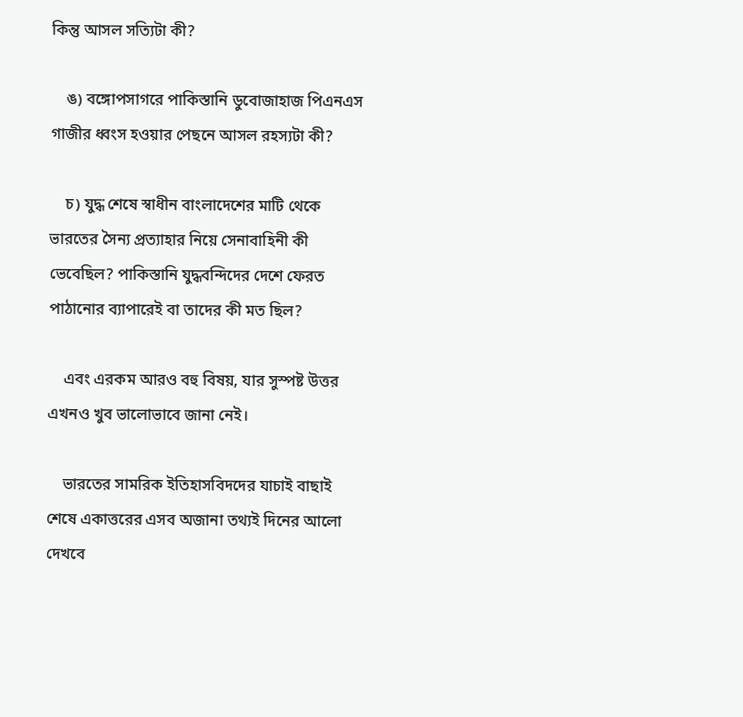কিন্তু আসল সত্যিটা কী?

    ঙ) বঙ্গোপসাগরে পাকিস্তানি ডুবোজাহাজ পিএনএস গাজীর ধ্বংস হওয়ার পেছনে আসল রহস্যটা কী?

    চ) যুদ্ধ শেষে স্বাধীন বাংলাদেশের মাটি থেকে ভারতের সৈন্য প্রত্যাহার নিয়ে সেনাবাহিনী কী ভেবেছিল? পাকিস্তানি যুদ্ধবন্দিদের দেশে ফেরত পাঠানোর ব্যাপারেই বা তাদের কী মত ছিল?

    এবং এরকম আরও বহু বিষয়, যার সুস্পষ্ট উত্তর এখনও খুব ভালোভাবে জানা নেই।

    ভারতের সামরিক ইতিহাসবিদদের যাচাই বাছাই শেষে একাত্তরের এসব অজানা তথ্যই দিনের আলো দেখবে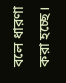বলে ধারণা করা হচ্ছে।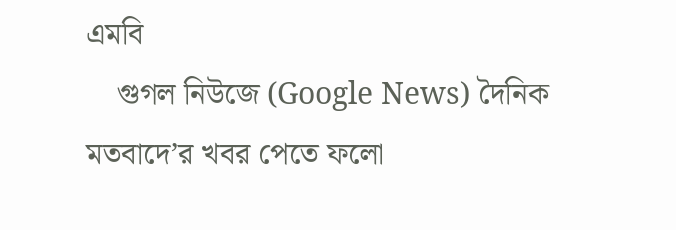এমবি
    গুগল নিউজে (Google News) দৈনিক মতবাদে’র খবর পেতে ফলো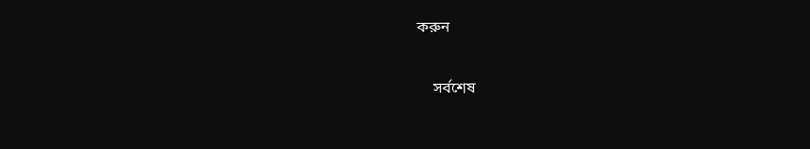করুন

    সর্বশেষ